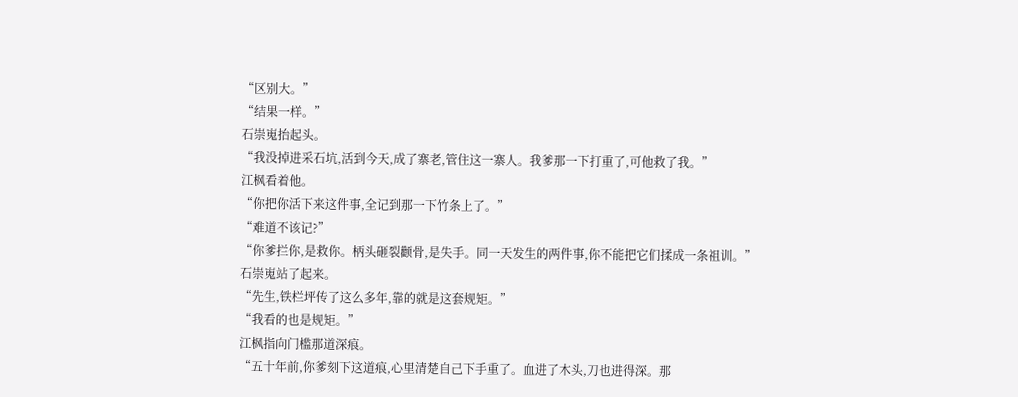“区别大。”
“结果一样。”
石崇嵬抬起头。
“我没掉进采石坑,活到今天,成了寨老,管住这一寨人。我爹那一下打重了,可他救了我。”
江枫看着他。
“你把你活下来这件事,全记到那一下竹条上了。”
“难道不该记?”
“你爹拦你,是救你。柄头砸裂颧骨,是失手。同一天发生的两件事,你不能把它们揉成一条祖训。”
石崇嵬站了起来。
“先生,铁栏坪传了这么多年,靠的就是这套规矩。”
“我看的也是规矩。”
江枫指向门槛那道深痕。
“五十年前,你爹刻下这道痕,心里清楚自己下手重了。血进了木头,刀也进得深。那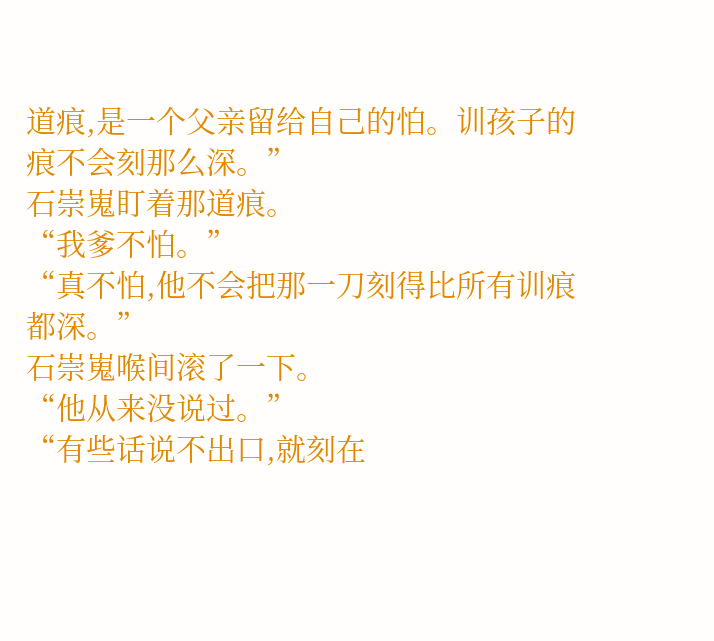道痕,是一个父亲留给自己的怕。训孩子的痕不会刻那么深。”
石崇嵬盯着那道痕。
“我爹不怕。”
“真不怕,他不会把那一刀刻得比所有训痕都深。”
石崇嵬喉间滚了一下。
“他从来没说过。”
“有些话说不出口,就刻在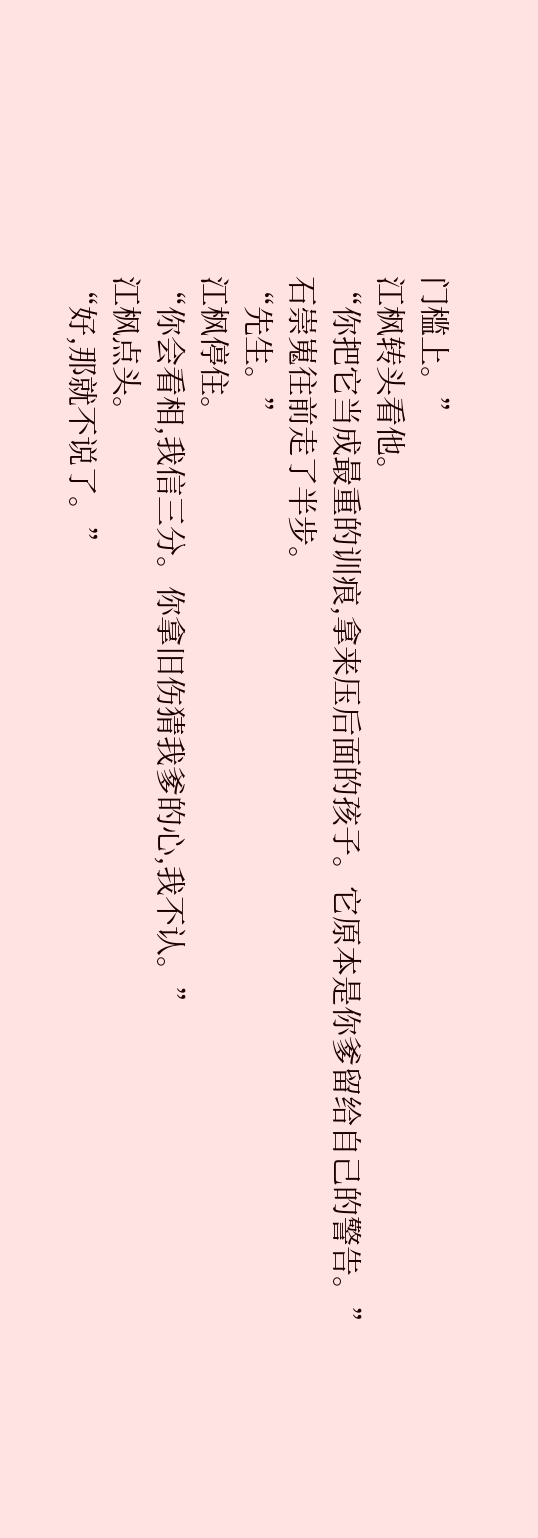门槛上。”
江枫转头看他。
“你把它当成最重的训痕,拿来压后面的孩子。它原本是你爹留给自己的警告。”
石崇嵬往前走了半步。
“先生。”
江枫停住。
“你会看相,我信三分。你拿旧伤猜我爹的心,我不认。”
江枫点头。
“好,那就不说了。”